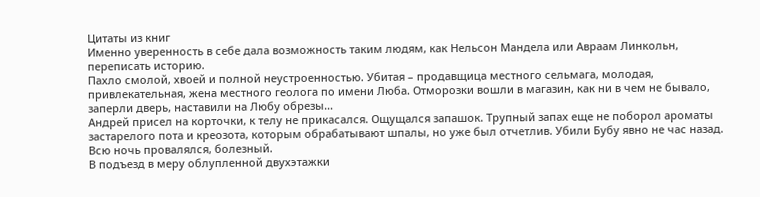Цитаты из книг
Именно уверенность в себе дала возможность таким людям, как Нельсон Мандела или Авраам Линкольн, переписать историю.
Пахло смолой, хвоей и полной неустроенностью. Убитая – продавщица местного сельмага, молодая, привлекательная, жена местного геолога по имени Люба. Отморозки вошли в магазин, как ни в чем не бывало, заперли дверь, наставили на Любу обрезы…
Андрей присел на корточки, к телу не прикасался. Ощущался запашок. Трупный запах еще не поборол ароматы застарелого пота и креозота, которым обрабатывают шпалы, но уже был отчетлив. Убили Бубу явно не час назад. Всю ночь провалялся, болезный.
В подъезд в меру облупленной двухэтажки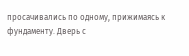просачивались по одному, прижимаясь к фундаменту. Дверь с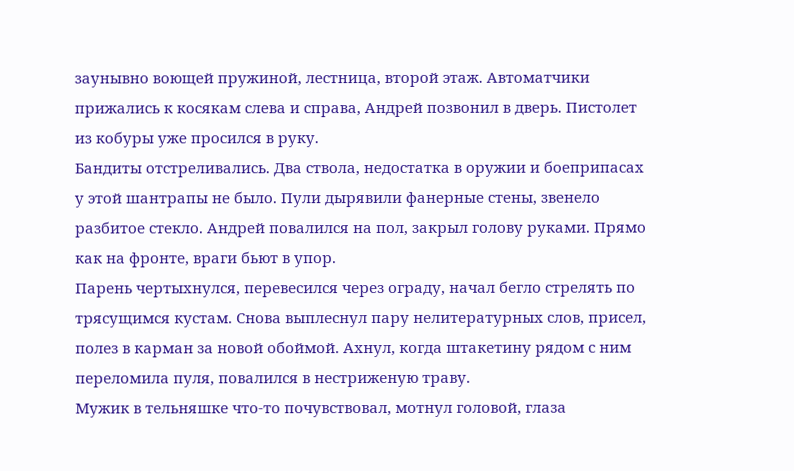заунывно воющей пружиной, лестница, второй этаж. Автоматчики прижались к косякам слева и справа, Андрей позвонил в дверь. Пистолет из кобуры уже просился в руку.
Бандиты отстреливались. Два ствола, недостатка в оружии и боеприпасах у этой шантрапы не было. Пули дырявили фанерные стены, звенело разбитое стекло. Андрей повалился на пол, закрыл голову руками. Прямо как на фронте, враги бьют в упор.
Парень чертыхнулся, перевесился через ограду, начал бегло стрелять по трясущимся кустам. Снова выплеснул пару нелитературных слов, присел, полез в карман за новой обоймой. Ахнул, когда штакетину рядом с ним переломила пуля, повалился в нестриженую траву.
Мужик в тельняшке что-то почувствовал, мотнул головой, глаза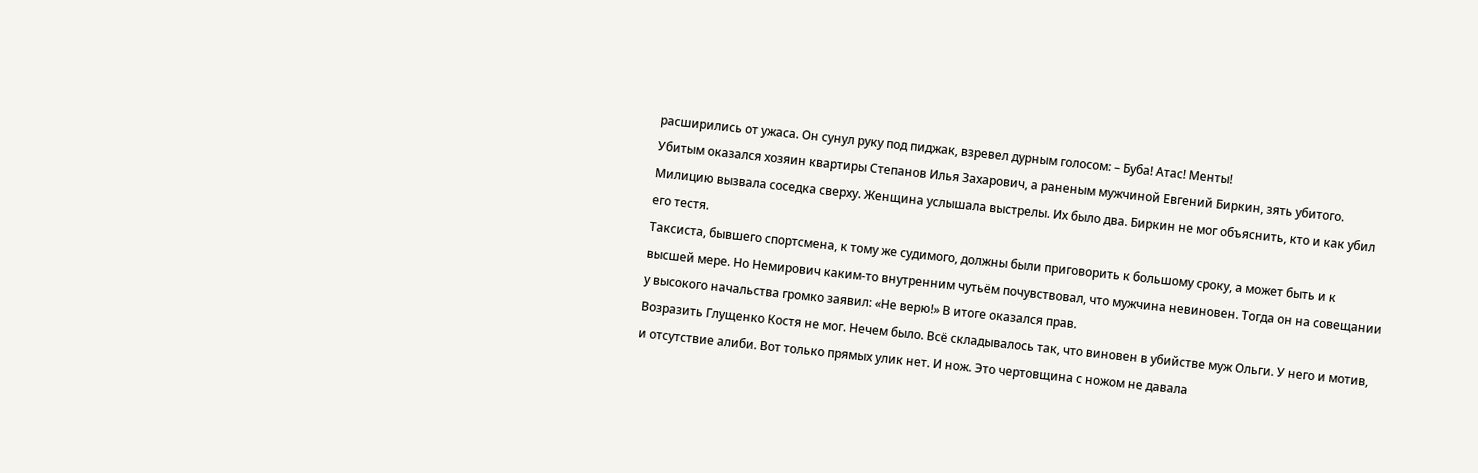расширились от ужаса. Он сунул руку под пиджак, взревел дурным голосом: – Буба! Атас! Менты!
Убитым оказался хозяин квартиры Степанов Илья Захарович, а раненым мужчиной Евгений Биркин, зять убитого. Милицию вызвала соседка сверху. Женщина услышала выстрелы. Их было два. Биркин не мог объяснить, кто и как убил его тестя.
Таксиста, бывшего спортсмена, к тому же судимого, должны были приговорить к большому сроку, а может быть и к высшей мере. Но Немирович каким-то внутренним чутьём почувствовал, что мужчина невиновен. Тогда он на совещании у высокого начальства громко заявил: «Не верю!» В итоге оказался прав.
Возразить Глущенко Костя не мог. Нечем было. Всё складывалось так, что виновен в убийстве муж Ольги. У него и мотив, и отсутствие алиби. Вот только прямых улик нет. И нож. Это чертовщина с ножом не давала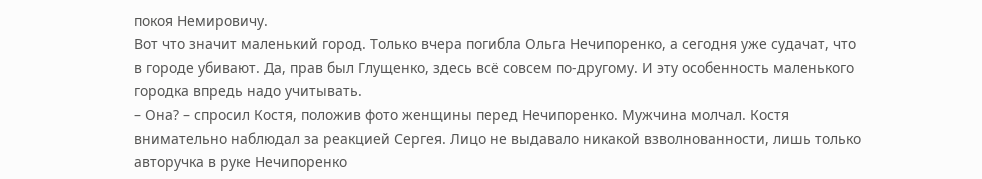покоя Немировичу.
Вот что значит маленький город. Только вчера погибла Ольга Нечипоренко, а сегодня уже судачат, что в городе убивают. Да, прав был Глущенко, здесь всё совсем по-другому. И эту особенность маленького городка впредь надо учитывать.
– Она? – спросил Костя, положив фото женщины перед Нечипоренко. Мужчина молчал. Костя внимательно наблюдал за реакцией Сергея. Лицо не выдавало никакой взволнованности, лишь только авторучка в руке Нечипоренко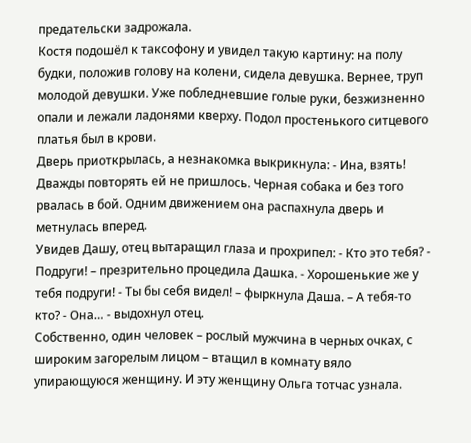предательски задрожала.
Костя подошёл к таксофону и увидел такую картину: на полу будки, положив голову на колени, сидела девушка. Вернее, труп молодой девушки. Уже побледневшие голые руки, безжизненно опали и лежали ладонями кверху. Подол простенького ситцевого платья был в крови.
Дверь приоткрылась, а незнакомка выкрикнула: - Ина, взять! Дважды повторять ей не пришлось. Черная собака и без того рвалась в бой. Одним движением она распахнула дверь и метнулась вперед.
Увидев Дашу, отец вытаращил глаза и прохрипел: - Кто это тебя? - Подруги! – презрительно процедила Дашка. - Хорошенькие же у тебя подруги! - Ты бы себя видел! – фыркнула Даша. – А тебя-то кто? - Она… - выдохнул отец.
Собственно, один человек – рослый мужчина в черных очках, с широким загорелым лицом – втащил в комнату вяло упирающуюся женщину. И эту женщину Ольга тотчас узнала.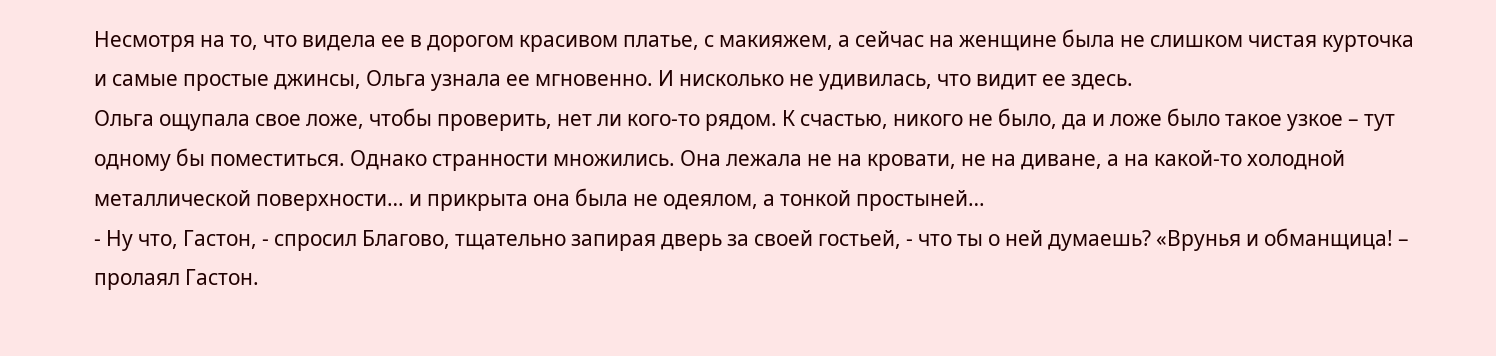Несмотря на то, что видела ее в дорогом красивом платье, с макияжем, а сейчас на женщине была не слишком чистая курточка и самые простые джинсы, Ольга узнала ее мгновенно. И нисколько не удивилась, что видит ее здесь.
Ольга ощупала свое ложе, чтобы проверить, нет ли кого-то рядом. К счастью, никого не было, да и ложе было такое узкое – тут одному бы поместиться. Однако странности множились. Она лежала не на кровати, не на диване, а на какой-то холодной металлической поверхности… и прикрыта она была не одеялом, а тонкой простыней…
- Ну что, Гастон, - спросил Благово, тщательно запирая дверь за своей гостьей, - что ты о ней думаешь? «Врунья и обманщица! – пролаял Гастон.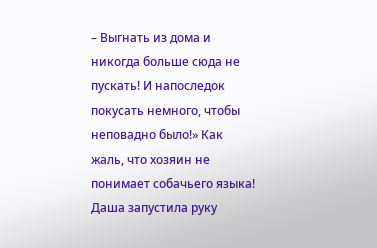– Выгнать из дома и никогда больше сюда не пускать! И напоследок покусать немного, чтобы неповадно было!» Как жаль, что хозяин не понимает собачьего языка!
Даша запустила руку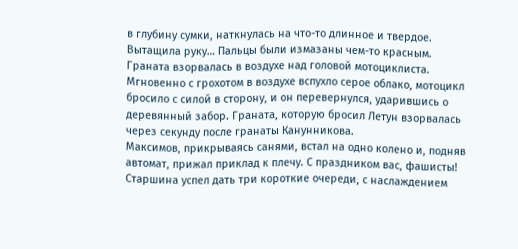в глубину сумки, наткнулась на что-то длинное и твердое. Вытащила руку… Пальцы были измазаны чем-то красным.
Граната взорвалась в воздухе над головой мотоциклиста. Мгновенно с грохотом в воздухе вспухло серое облако, мотоцикл бросило с силой в сторону, и он перевернулся, ударившись о деревянный забор. Граната, которую бросил Летун взорвалась через секунду после гранаты Канунникова.
Максимов, прикрываясь санями, встал на одно колено и, подняв автомат, прижал приклад к плечу. С праздником вас, фашисты! Старшина успел дать три короткие очереди, с наслаждением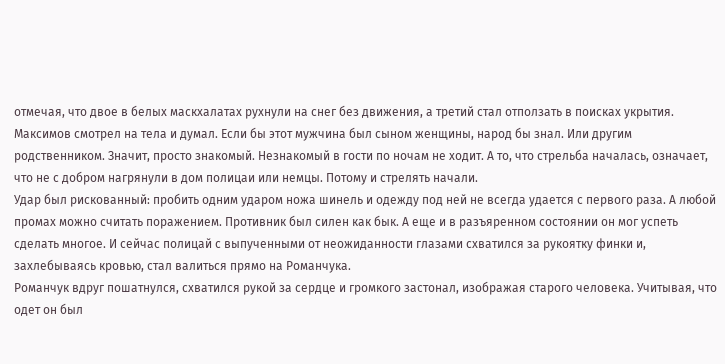отмечая, что двое в белых маскхалатах рухнули на снег без движения, а третий стал отползать в поисках укрытия.
Максимов смотрел на тела и думал. Если бы этот мужчина был сыном женщины, народ бы знал. Или другим родственником. Значит, просто знакомый. Незнакомый в гости по ночам не ходит. А то, что стрельба началась, означает, что не с добром нагрянули в дом полицаи или немцы. Потому и стрелять начали.
Удар был рискованный: пробить одним ударом ножа шинель и одежду под ней не всегда удается с первого раза. А любой промах можно считать поражением. Противник был силен как бык. А еще и в разъяренном состоянии он мог успеть сделать многое. И сейчас полицай с выпученными от неожиданности глазами схватился за рукоятку финки и, захлебываясь кровью, стал валиться прямо на Романчука.
Романчук вдруг пошатнулся, схватился рукой за сердце и громкого застонал, изображая старого человека. Учитывая, что одет он был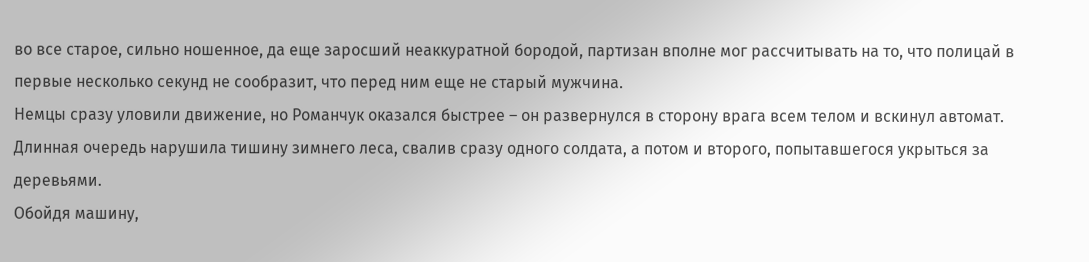во все старое, сильно ношенное, да еще заросший неаккуратной бородой, партизан вполне мог рассчитывать на то, что полицай в первые несколько секунд не сообразит, что перед ним еще не старый мужчина.
Немцы сразу уловили движение, но Романчук оказался быстрее – он развернулся в сторону врага всем телом и вскинул автомат. Длинная очередь нарушила тишину зимнего леса, свалив сразу одного солдата, а потом и второго, попытавшегося укрыться за деревьями.
Обойдя машину,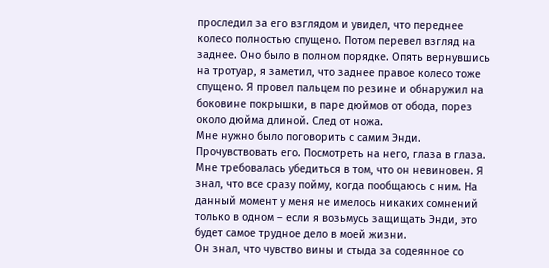проследил за его взглядом и увидел, что переднее колесо полностью спущено. Потом перевел взгляд на заднее. Оно было в полном порядке. Опять вернувшись на тротуар, я заметил, что заднее правое колесо тоже спущено. Я провел пальцем по резине и обнаружил на боковине покрышки, в паре дюймов от обода, порез около дюйма длиной. След от ножа.
Мне нужно было поговорить с самим Энди. Прочувствовать его. Посмотреть на него, глаза в глаза. Мне требовалась убедиться в том, что он невиновен. Я знал, что все сразу пойму, когда пообщаюсь с ним. На данный момент у меня не имелось никаких сомнений только в одном – если я возьмусь защищать Энди, это будет самое трудное дело в моей жизни.
Он знал, что чувство вины и стыда за содеянное со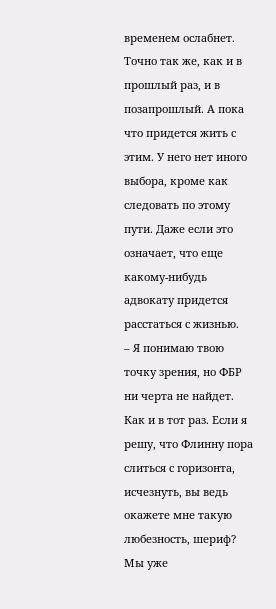временем ослабнет. Точно так же, как и в прошлый раз, и в позапрошлый. А пока что придется жить с этим. У него нет иного выбора, кроме как следовать по этому пути. Даже если это означает, что еще какому-нибудь адвокату придется расстаться с жизнью.
– Я понимаю твою точку зрения, но ФБР ни черта не найдет. Как и в тот раз. Если я решу, что Флинну пора слиться с горизонта, исчезнуть, вы ведь окажете мне такую любезность, шериф? Мы уже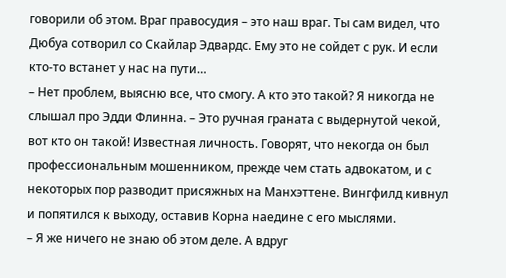говорили об этом. Враг правосудия – это наш враг. Ты сам видел, что Дюбуа сотворил со Скайлар Эдвардс. Ему это не сойдет с рук. И если кто-то встанет у нас на пути…
– Нет проблем, выясню все, что смогу. А кто это такой? Я никогда не слышал про Эдди Флинна. – Это ручная граната с выдернутой чекой, вот кто он такой! Известная личность. Говорят, что некогда он был профессиональным мошенником, прежде чем стать адвокатом, и с некоторых пор разводит присяжных на Манхэттене. Вингфилд кивнул и попятился к выходу, оставив Корна наедине с его мыслями.
– Я же ничего не знаю об этом деле. А вдруг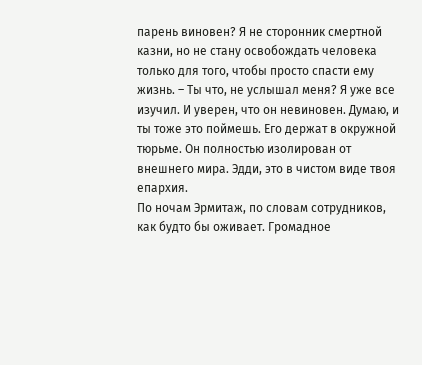парень виновен? Я не сторонник смертной казни, но не стану освобождать человека только для того, чтобы просто спасти ему жизнь. – Ты что, не услышал меня? Я уже все изучил. И уверен, что он невиновен. Думаю, и ты тоже это поймешь. Его держат в окружной тюрьме. Он полностью изолирован от внешнего мира. Эдди, это в чистом виде твоя епархия.
По ночам Эрмитаж, по словам сотрудников, как будто бы оживает. Громадное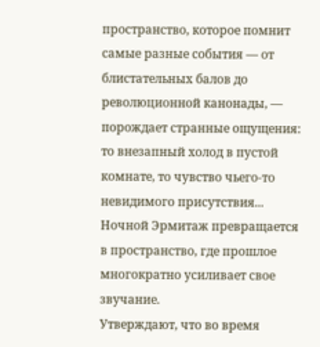пространство, которое помнит самые разные события — от блистательных балов до революционной канонады, — порождает странные ощущения: то внезапный холод в пустой комнате, то чувство чьего-то невидимого присутствия... Ночной Эрмитаж превращается в пространство, где прошлое многократно усиливает свое звучание.
Утверждают, что во время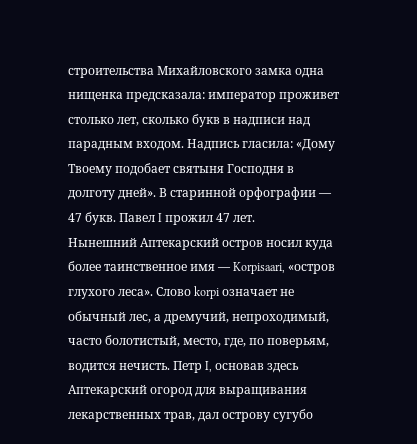строительства Михайловского замка одна нищенка предсказала: император проживет столько лет, сколько букв в надписи над парадным входом. Надпись гласила: «Дому Твоему подобает святыня Господня в долготу дней». В старинной орфографии — 47 букв. Павел I прожил 47 лет.
Нынешний Аптекарский остров носил куда более таинственное имя — Korpisaari, «остров глухого леса». Слово korpi означает не обычный лес, а дремучий, непроходимый, часто болотистый, место, где, по поверьям, водится нечисть. Петр I, основав здесь Аптекарский огород для выращивания лекарственных трав, дал острову сугубо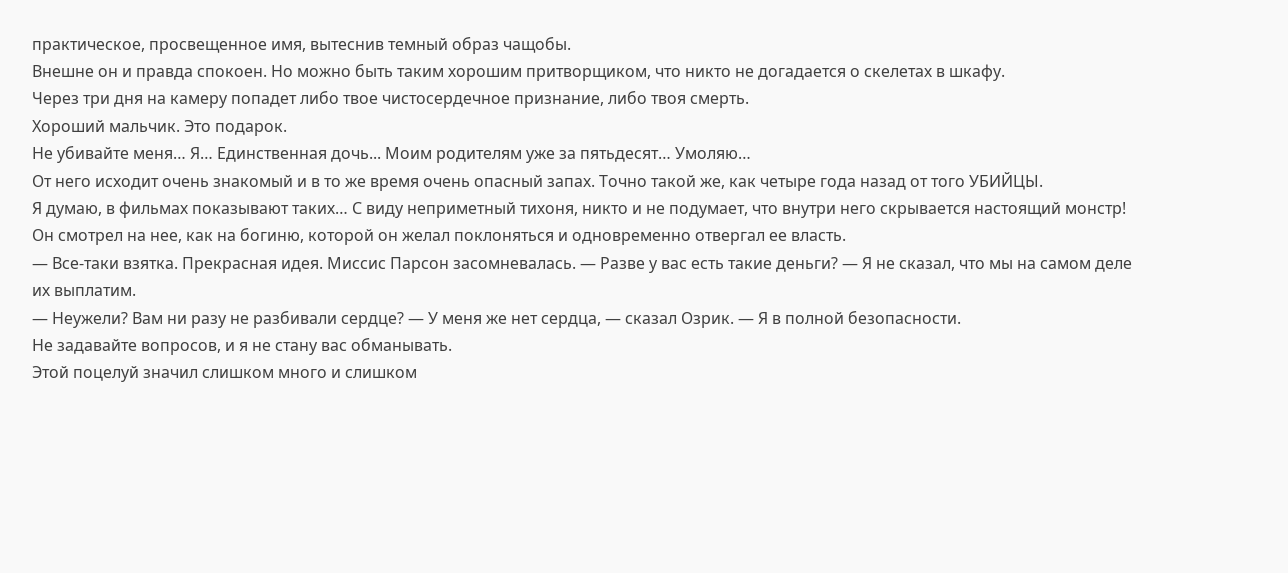практическое, просвещенное имя, вытеснив темный образ чащобы.
Внешне он и правда спокоен. Но можно быть таким хорошим притворщиком, что никто не догадается о скелетах в шкафу.
Через три дня на камеру попадет либо твое чистосердечное признание, либо твоя смерть.
Хороший мальчик. Это подарок.
Не убивайте меня… Я… Единственная дочь... Моим родителям уже за пятьдесят… Умоляю…
От него исходит очень знакомый и в то же время очень опасный запах. Точно такой же, как четыре года назад от того УБИЙЦЫ.
Я думаю, в фильмах показывают таких… С виду неприметный тихоня, никто и не подумает, что внутри него скрывается настоящий монстр!
Он смотрел на нее, как на богиню, которой он желал поклоняться и одновременно отвергал ее власть.
— Все-таки взятка. Прекрасная идея. Миссис Парсон засомневалась. — Разве у вас есть такие деньги? — Я не сказал, что мы на самом деле их выплатим.
— Неужели? Вам ни разу не разбивали сердце? — У меня же нет сердца, — сказал Озрик. — Я в полной безопасности.
Не задавайте вопросов, и я не стану вас обманывать.
Этой поцелуй значил слишком много и слишком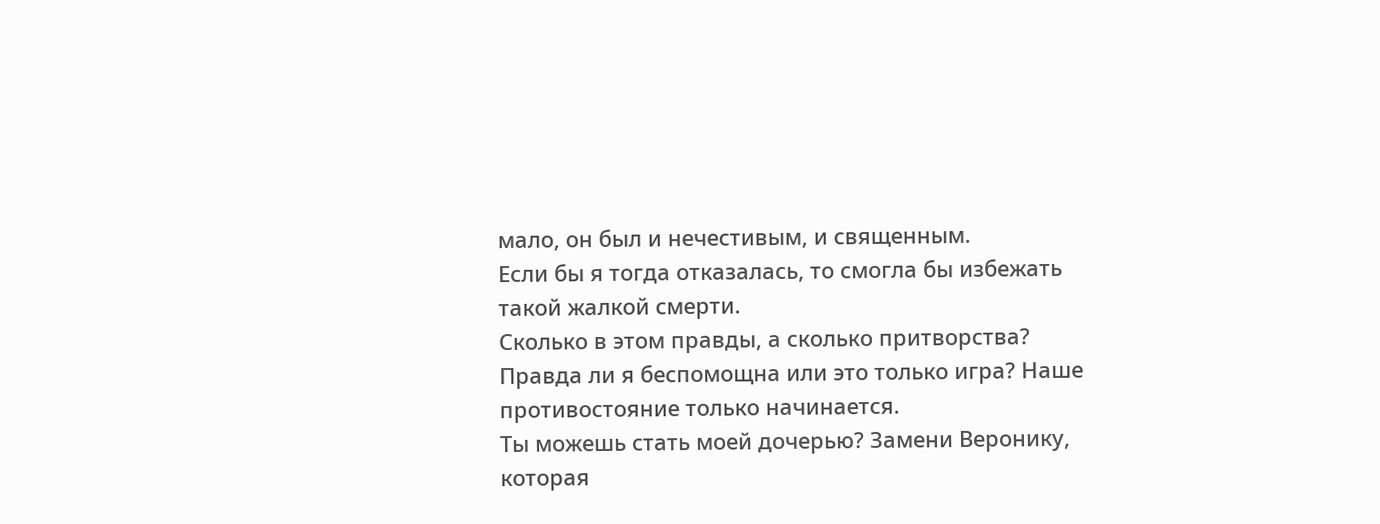мало, он был и нечестивым, и священным.
Если бы я тогда отказалась, то смогла бы избежать такой жалкой смерти.
Сколько в этом правды, а сколько притворства? Правда ли я беспомощна или это только игра? Наше противостояние только начинается.
Ты можешь стать моей дочерью? Замени Веронику, которая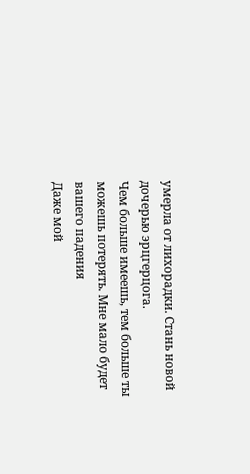умерла от лихорадки. Стань новой дочерью эрцгерцога.
Чем больше имеешь, тем больше ты можешь потерять. Мне мало будет вашего падения
Даже мой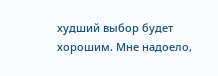худший выбор будет хорошим. Мне надоело,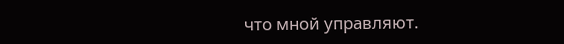что мной управляют.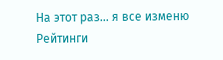На этот раз... я все изменю
Рейтинги